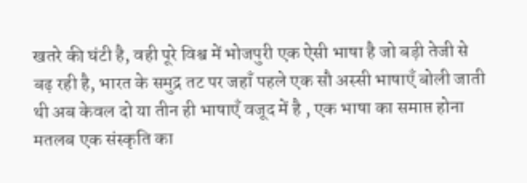खतरे की घंटी है, वही पूरे विश्व में भोजपुरी एक ऐसी भाषा है जो बड़ी तेजी से बढ़ रही है, भारत के समुद्र तट पर जहाँ पहले एक सौ अस्सी भाषाएँ बोली जाती थी अब केवल दो या तीन ही भाषाएँ वजूद में है , एक भाषा का समाप्त होना मतलब एक संस्कृति का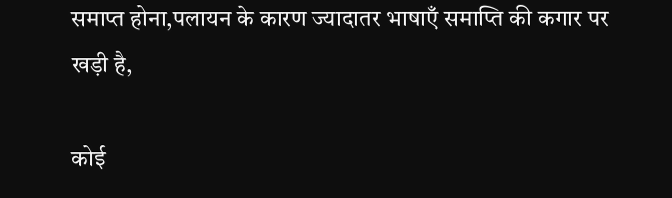समाप्त होना,पलायन के कारण ज्यादातर भाषाएँ समाप्ति की कगार पर खड़ी है,

कोई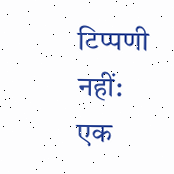टिप्पणी नहीं:
एक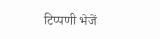टिप्पणी भेजें